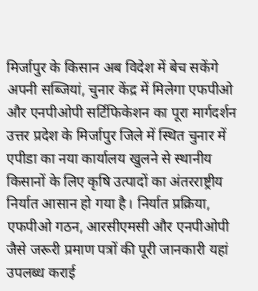मिर्जापुर के किसान अब विदेश में बेच सकेंगे अपनी सब्जियां, चुनार केंद्र में मिलेगा एफपीओ और एनपीओपी सर्टिफिकेशन का पूरा मार्गदर्शन उत्तर प्रदेश के मिर्जापुर जिले में स्थित चुनार में एपीडा का नया कार्यालय खुलने से स्थानीय किसानों के लिए कृषि उत्पादों का अंतरराष्ट्रीय निर्यात आसान हो गया है। निर्यात प्रक्रिया, एफपीओ गठन, आरसीएमसी और एनपीओपी जैसे जरूरी प्रमाण पत्रों की पूरी जानकारी यहां उपलब्ध कराई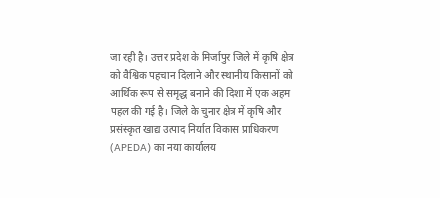जा रही है। उत्तर प्रदेश के मिर्जापुर जिले में कृषि क्षेत्र को वैश्विक पहचान दिलाने और स्थानीय किसानों को आर्थिक रूप से समृद्ध बनाने की दिशा में एक अहम पहल की गई है। जिले के चुनार क्षेत्र में कृषि और प्रसंस्कृत खाद्य उत्पाद निर्यात विकास प्राधिकरण (APEDA) का नया कार्यालय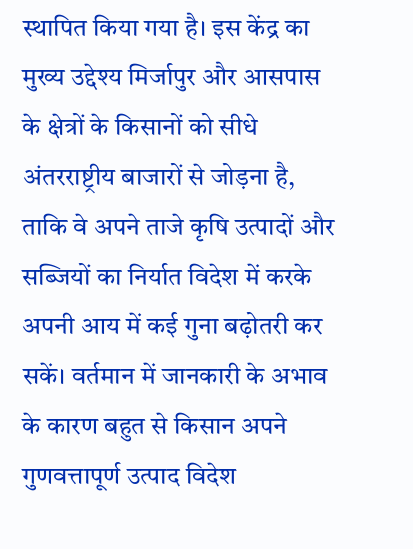स्थापित किया गया है। इस केंद्र का मुख्य उद्देश्य मिर्जापुर और आसपास के क्षेत्रों के किसानों को सीधे अंतरराष्ट्रीय बाजारों से जोड़ना है, ताकि वे अपने ताजे कृषि उत्पादों और सब्जियों का निर्यात विदेश में करके अपनी आय में कई गुना बढ़ोतरी कर सकें। वर्तमान में जानकारी के अभाव के कारण बहुत से किसान अपने गुणवत्तापूर्ण उत्पाद विदेश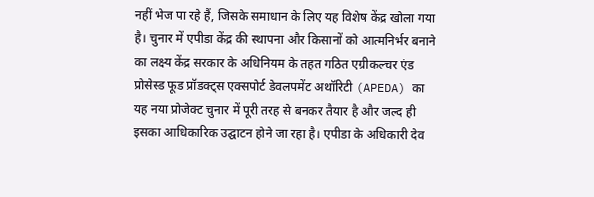नहीं भेज पा रहे हैं, जिसके समाधान के लिए यह विशेष केंद्र खोला गया है। चुनार में एपीडा केंद्र की स्थापना और किसानों को आत्मनिर्भर बनाने का लक्ष्य केंद्र सरकार के अधिनियम के तहत गठित एग्रीकल्चर एंड प्रोसेस्ड फूड प्रॉडक्ट्स एक्सपोर्ट डेवलपमेंट अथॉरिटी (APEDA) का यह नया प्रोजेक्ट चुनार में पूरी तरह से बनकर तैयार है और जल्द ही इसका आधिकारिक उद्घाटन होने जा रहा है। एपीडा के अधिकारी देव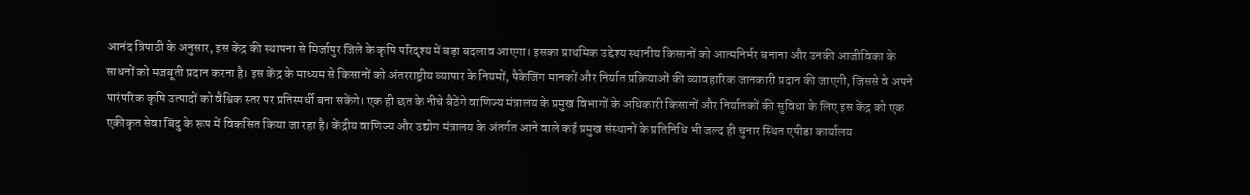आनंद त्रिपाठी के अनुसार, इस केंद्र की स्थापना से मिर्जापुर जिले के कृषि परिदृश्य में बड़ा बदलाव आएगा। इसका प्राथमिक उद्देश्य स्थानीय किसानों को आत्मनिर्भर बनाना और उनकी आजीविका के साधनों को मजबूती प्रदान करना है। इस केंद्र के माध्यम से किसानों को अंतरराष्ट्रीय व्यापार के नियमों, पैकेजिंग मानकों और निर्यात प्रक्रियाओं की व्यावहारिक जानकारी प्रदान की जाएगी, जिससे वे अपने पारंपरिक कृषि उत्पादों को वैश्विक स्तर पर प्रतिस्पर्धी बना सकेंगे। एक ही छत के नीचे बैठेंगे वाणिज्य मंत्रालय के प्रमुख विभागों के अधिकारी किसानों और निर्यातकों की सुविधा के लिए इस केंद्र को एक एकीकृत सेवा बिंदु के रूप में विकसित किया जा रहा है। केंद्रीय वाणिज्य और उद्योग मंत्रालय के अंतर्गत आने वाले कई प्रमुख संस्थानों के प्रतिनिधि भी जल्द ही चुनार स्थित एपीडा कार्यालय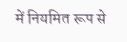में नियमित रूप से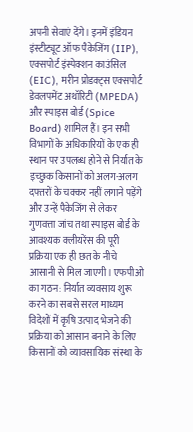अपनी सेवाएं देंगे। इनमें इंडियन इंस्टीट्यूट ऑफ पैकेजिंग (IIP), एक्सपोर्ट इंस्पेक्शन काउंसिल (EIC), मरीन प्रोडक्ट्स एक्सपोर्ट डेवलपमेंट अथॉरिटी (MPEDA) और स्पाइस बोर्ड (Spice Board) शामिल हैं। इन सभी विभागों के अधिकारियों के एक ही स्थान पर उपलब्ध होने से निर्यात के इच्छुक किसानों को अलग-अलग दफ्तरों के चक्कर नहीं लगाने पड़ेंगे और उन्हें पैकेजिंग से लेकर गुणवत्ता जांच तथा स्पाइस बोर्ड के आवश्यक क्लीयरेंस की पूरी प्रक्रिया एक ही छत के नीचे आसानी से मिल जाएगी। एफपीओ का गठन: निर्यात व्यवसाय शुरू करने का सबसे सरल माध्यम विदेशों में कृषि उत्पाद भेजने की प्रक्रिया को आसान बनाने के लिए किसानों को व्यावसायिक संस्था के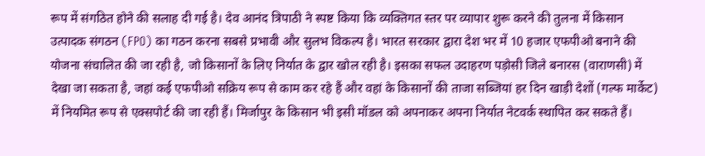रूप में संगठित होने की सलाह दी गई है। देव आनंद त्रिपाठी ने स्पष्ट किया कि व्यक्तिगत स्तर पर व्यापार शुरू करने की तुलना में किसान उत्पादक संगठन (FPO) का गठन करना सबसे प्रभावी और सुलभ विकल्प है। भारत सरकार द्वारा देश भर में 10 हजार एफपीओ बनाने की योजना संचालित की जा रही है, जो किसानों के लिए निर्यात के द्वार खोल रही है। इसका सफल उदाहरण पड़ोसी जिले बनारस (वाराणसी) में देखा जा सकता है, जहां कई एफपीओ सक्रिय रूप से काम कर रहे हैं और वहां के किसानों की ताजा सब्जियां हर दिन खाड़ी देशों (गल्फ मार्केट) में नियमित रूप से एक्सपोर्ट की जा रही हैं। मिर्जापुर के किसान भी इसी मॉडल को अपनाकर अपना निर्यात नेटवर्क स्थापित कर सकते हैं।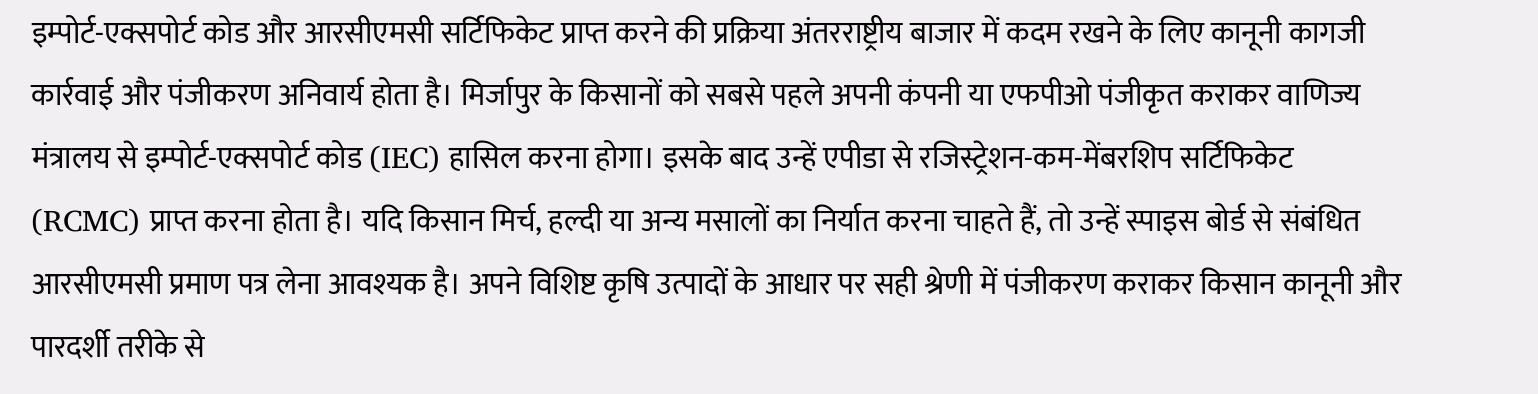इम्पोर्ट-एक्सपोर्ट कोड और आरसीएमसी सर्टिफिकेट प्राप्त करने की प्रक्रिया अंतरराष्ट्रीय बाजार में कदम रखने के लिए कानूनी कागजी कार्रवाई और पंजीकरण अनिवार्य होता है। मिर्जापुर के किसानों को सबसे पहले अपनी कंपनी या एफपीओ पंजीकृत कराकर वाणिज्य मंत्रालय से इम्पोर्ट-एक्सपोर्ट कोड (IEC) हासिल करना होगा। इसके बाद उन्हें एपीडा से रजिस्ट्रेशन-कम-मेंबरशिप सर्टिफिकेट (RCMC) प्राप्त करना होता है। यदि किसान मिर्च, हल्दी या अन्य मसालों का निर्यात करना चाहते हैं, तो उन्हें स्पाइस बोर्ड से संबंधित आरसीएमसी प्रमाण पत्र लेना आवश्यक है। अपने विशिष्ट कृषि उत्पादों के आधार पर सही श्रेणी में पंजीकरण कराकर किसान कानूनी और पारदर्शी तरीके से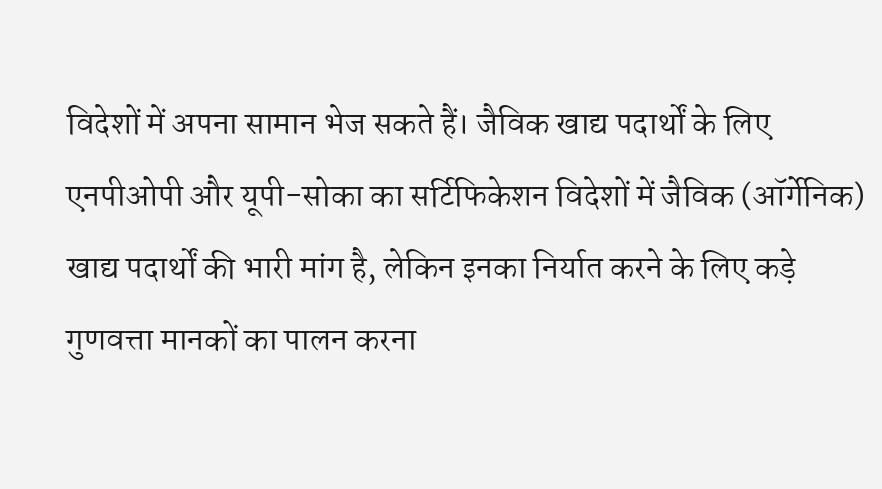विदेशों में अपना सामान भेज सकते हैं। जैविक खाद्य पदार्थों के लिए एनपीओपी और यूपी-सोका का सर्टिफिकेशन विदेशों में जैविक (ऑर्गेनिक) खाद्य पदार्थों की भारी मांग है, लेकिन इनका निर्यात करने के लिए कड़े गुणवत्ता मानकों का पालन करना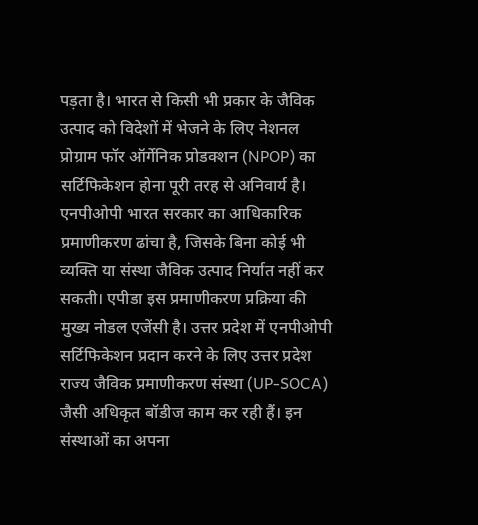पड़ता है। भारत से किसी भी प्रकार के जैविक उत्पाद को विदेशों में भेजने के लिए नेशनल प्रोग्राम फॉर ऑर्गेनिक प्रोडक्शन (NPOP) का सर्टिफिकेशन होना पूरी तरह से अनिवार्य है। एनपीओपी भारत सरकार का आधिकारिक प्रमाणीकरण ढांचा है, जिसके बिना कोई भी व्यक्ति या संस्था जैविक उत्पाद निर्यात नहीं कर सकती। एपीडा इस प्रमाणीकरण प्रक्रिया की मुख्य नोडल एजेंसी है। उत्तर प्रदेश में एनपीओपी सर्टिफिकेशन प्रदान करने के लिए उत्तर प्रदेश राज्य जैविक प्रमाणीकरण संस्था (UP-SOCA) जैसी अधिकृत बॉडीज काम कर रही हैं। इन संस्थाओं का अपना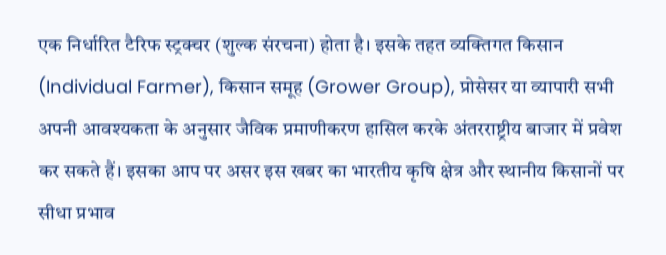एक निर्धारित टैरिफ स्ट्रक्चर (शुल्क संरचना) होता है। इसके तहत व्यक्तिगत किसान (Individual Farmer), किसान समूह (Grower Group), प्रोसेसर या व्यापारी सभी अपनी आवश्यकता के अनुसार जैविक प्रमाणीकरण हासिल करके अंतरराष्ट्रीय बाजार में प्रवेश कर सकते हैं। इसका आप पर असर इस खबर का भारतीय कृषि क्षेत्र और स्थानीय किसानों पर सीधा प्रभाव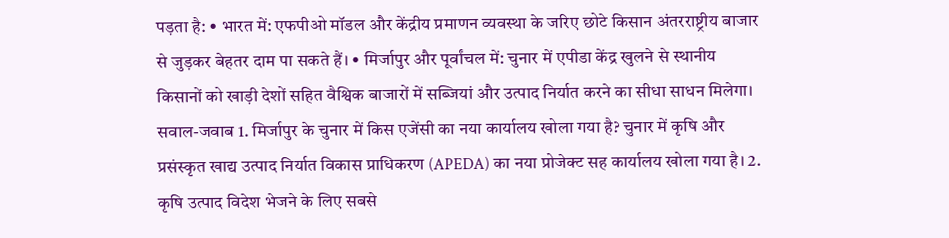पड़ता है: • भारत में: एफपीओ मॉडल और केंद्रीय प्रमाणन व्यवस्था के जरिए छोटे किसान अंतरराष्ट्रीय बाजार से जुड़कर बेहतर दाम पा सकते हैं। • मिर्जापुर और पूर्वांचल में: चुनार में एपीडा केंद्र खुलने से स्थानीय किसानों को खाड़ी देशों सहित वैश्विक बाजारों में सब्जियां और उत्पाद निर्यात करने का सीधा साधन मिलेगा। सवाल-जवाब 1. मिर्जापुर के चुनार में किस एजेंसी का नया कार्यालय खोला गया है? चुनार में कृषि और प्रसंस्कृत खाद्य उत्पाद निर्यात विकास प्राधिकरण (APEDA) का नया प्रोजेक्ट सह कार्यालय खोला गया है। 2. कृषि उत्पाद विदेश भेजने के लिए सबसे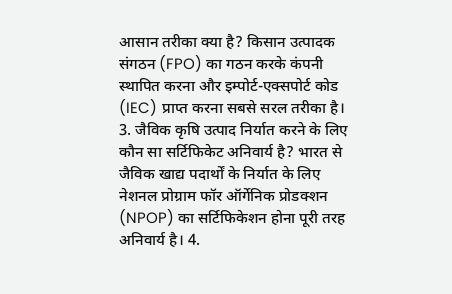आसान तरीका क्या है? किसान उत्पादक संगठन (FPO) का गठन करके कंपनी स्थापित करना और इम्पोर्ट-एक्सपोर्ट कोड (IEC) प्राप्त करना सबसे सरल तरीका है। 3. जैविक कृषि उत्पाद निर्यात करने के लिए कौन सा सर्टिफिकेट अनिवार्य है? भारत से जैविक खाद्य पदार्थों के निर्यात के लिए नेशनल प्रोग्राम फॉर ऑर्गेनिक प्रोडक्शन (NPOP) का सर्टिफिकेशन होना पूरी तरह अनिवार्य है। 4.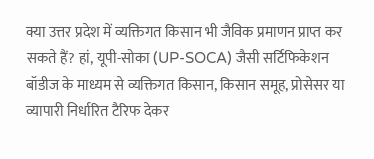क्या उत्तर प्रदेश में व्यक्तिगत किसान भी जैविक प्रमाणन प्राप्त कर सकते हैं? हां, यूपी-सोका (UP-SOCA) जैसी सर्टिफिकेशन बॉडीज के माध्यम से व्यक्तिगत किसान, किसान समूह, प्रोसेसर या व्यापारी निर्धारित टैरिफ देकर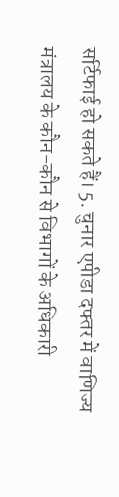सर्टिफाई हो सकते हैं। 5. चुनार एपीडा दफ्तर में वाणिज्य मंत्रालय के कौन-कौन से विभागों के अधिकारी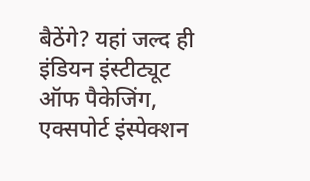बैठेंगे? यहां जल्द ही इंडियन इंस्टीट्यूट ऑफ पैकेजिंग, एक्सपोर्ट इंस्पेक्शन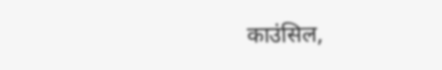काउंसिल,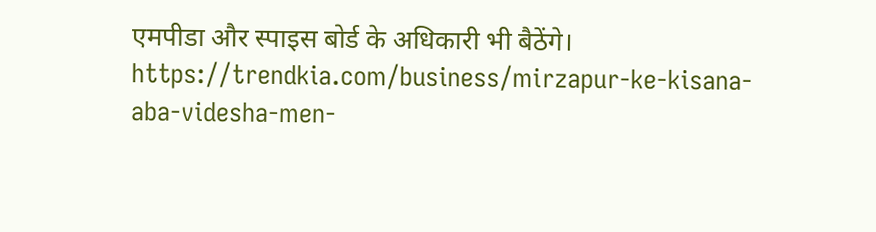एमपीडा और स्पाइस बोर्ड के अधिकारी भी बैठेंगे। https://trendkia.com/business/mirzapur-ke-kisana-aba-videsha-men-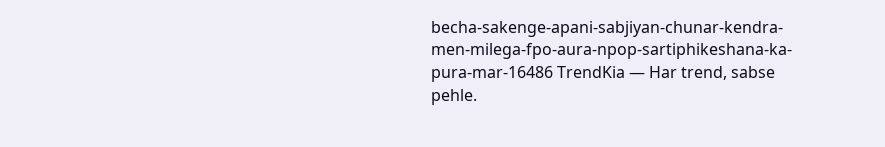becha-sakenge-apani-sabjiyan-chunar-kendra-men-milega-fpo-aura-npop-sartiphikeshana-ka-pura-mar-16486 TrendKia — Har trend, sabse pehle.